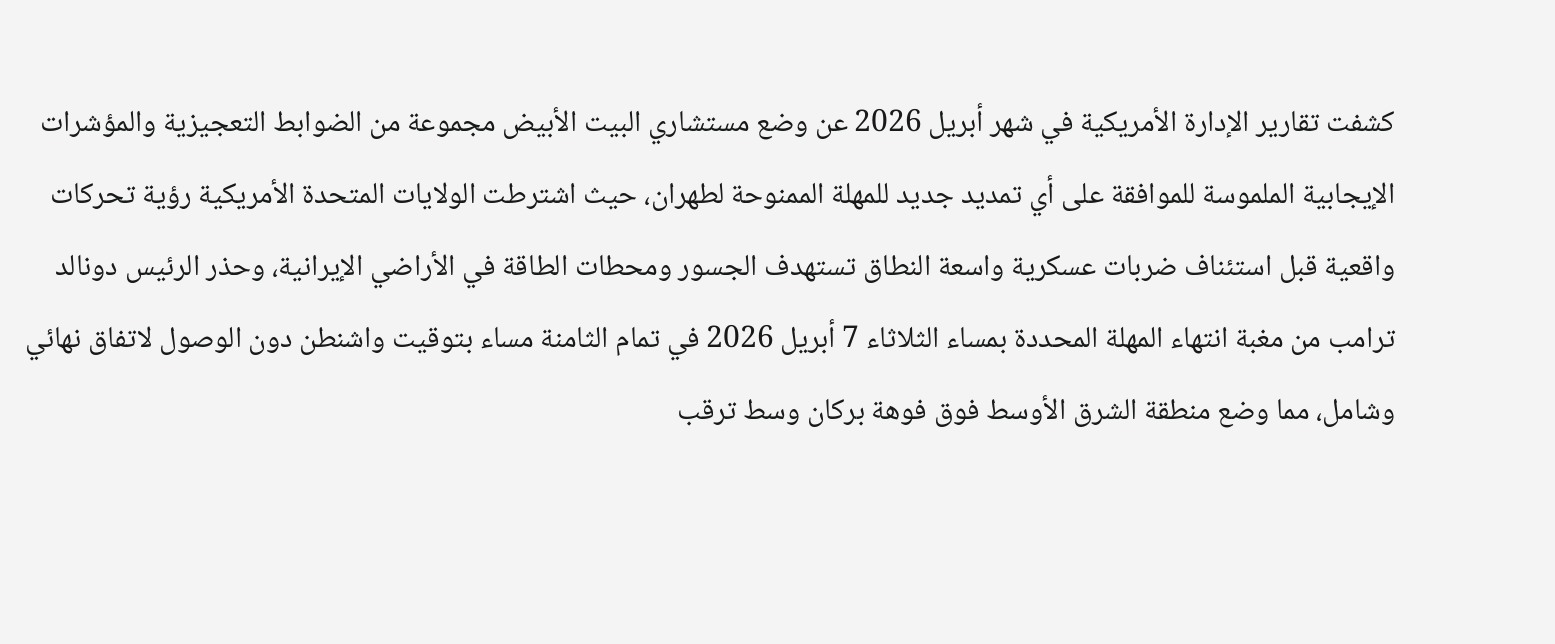كشفت تقارير الإدارة الأمريكية في شهر أبريل 2026 عن وضع مستشاري البيت الأبيض مجموعة من الضوابط التعجيزية والمؤشرات الإيجابية الملموسة للموافقة على أي تمديد جديد للمهلة الممنوحة لطهران، حيث اشترطت الولايات المتحدة الأمريكية رؤية تحركات واقعية قبل استئناف ضربات عسكرية واسعة النطاق تستهدف الجسور ومحطات الطاقة في الأراضي الإيرانية، وحذر الرئيس دونالد ترامب من مغبة انتهاء المهلة المحددة بمساء الثلاثاء 7 أبريل 2026 في تمام الثامنة مساء بتوقيت واشنطن دون الوصول لاتفاق نهائي وشامل، مما وضع منطقة الشرق الأوسط فوق فوهة بركان وسط ترقب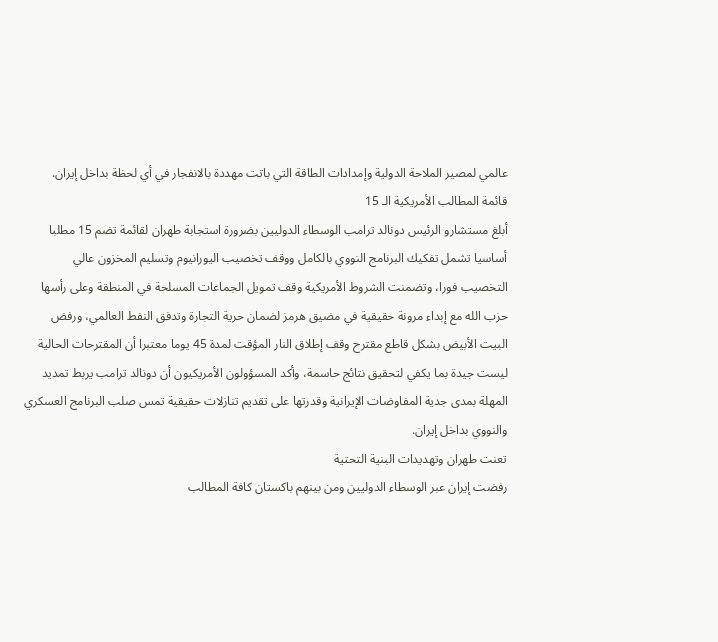عالمي لمصير الملاحة الدولية وإمدادات الطاقة التي باتت مهددة بالانفجار في أي لحظة بداخل إيران.
قائمة المطالب الأمريكية الـ 15
أبلغ مستشارو الرئيس دونالد ترامب الوسطاء الدوليين بضرورة استجابة طهران لقائمة تضم 15 مطلبا أساسيا تشمل تفكيك البرنامج النووي بالكامل ووقف تخصيب اليورانيوم وتسليم المخزون عالي التخصيب فورا، وتضمنت الشروط الأمريكية وقف تمويل الجماعات المسلحة في المنطقة وعلى رأسها حزب الله مع إبداء مرونة حقيقية في مضيق هرمز لضمان حرية التجارة وتدفق النفط العالمي، ورفض البيت الأبيض بشكل قاطع مقترح وقف إطلاق النار المؤقت لمدة 45 يوما معتبرا أن المقترحات الحالية ليست جيدة بما يكفي لتحقيق نتائج حاسمة، وأكد المسؤولون الأمريكيون أن دونالد ترامب يربط تمديد المهلة بمدى جدية المفاوضات الإيرانية وقدرتها على تقديم تنازلات حقيقية تمس صلب البرنامج العسكري والنووي بداخل إيران.
تعنت طهران وتهديدات البنية التحتية
رفضت إيران عبر الوسطاء الدوليين ومن بينهم باكستان كافة المطالب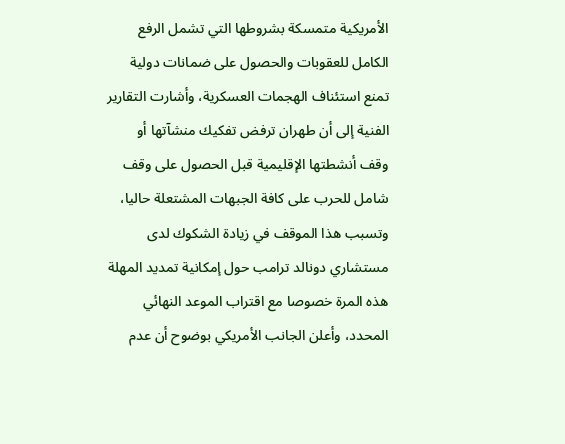الأمريكية متمسكة بشروطها التي تشمل الرفع الكامل للعقوبات والحصول على ضمانات دولية تمنع استئناف الهجمات العسكرية، وأشارت التقارير الفنية إلى أن طهران ترفض تفكيك منشآتها أو وقف أنشطتها الإقليمية قبل الحصول على وقف شامل للحرب على كافة الجبهات المشتعلة حاليا، وتسبب هذا الموقف في زيادة الشكوك لدى مستشاري دونالد ترامب حول إمكانية تمديد المهلة هذه المرة خصوصا مع اقتراب الموعد النهائي المحدد، وأعلن الجانب الأمريكي بوضوح أن عدم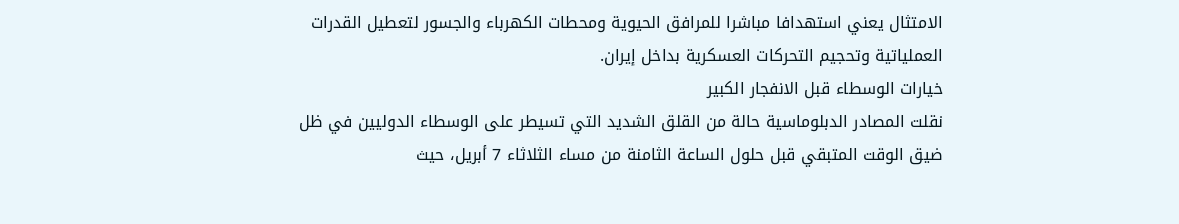الامتثال يعني استهدافا مباشرا للمرافق الحيوية ومحطات الكهرباء والجسور لتعطيل القدرات العملياتية وتحجيم التحركات العسكرية بداخل إيران.
خيارات الوسطاء قبل الانفجار الكبير
نقلت المصادر الدبلوماسية حالة من القلق الشديد التي تسيطر على الوسطاء الدوليين في ظل ضيق الوقت المتبقي قبل حلول الساعة الثامنة من مساء الثلاثاء 7 أبريل، حيث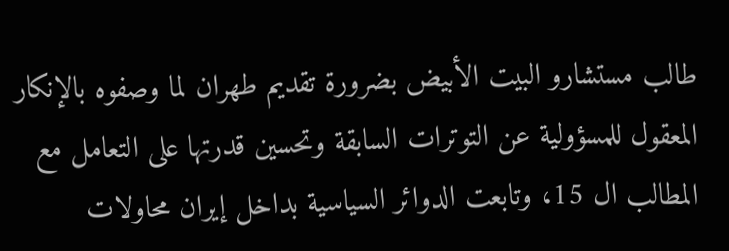طالب مستشارو البيت الأبيض بضرورة تقديم طهران لما وصفوه بالإنكار المعقول للمسؤولية عن التوترات السابقة وتحسين قدرتها على التعامل مع المطالب ال 15، وتابعت الدوائر السياسية بداخل إيران محاولات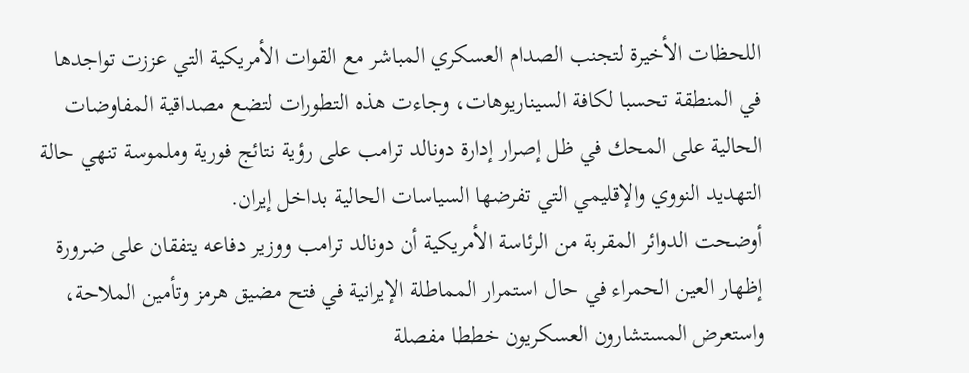اللحظات الأخيرة لتجنب الصدام العسكري المباشر مع القوات الأمريكية التي عززت تواجدها في المنطقة تحسبا لكافة السيناريوهات، وجاءت هذه التطورات لتضع مصداقية المفاوضات الحالية على المحك في ظل إصرار إدارة دونالد ترامب على رؤية نتائج فورية وملموسة تنهي حالة التهديد النووي والإقليمي التي تفرضها السياسات الحالية بداخل إيران.
أوضحت الدوائر المقربة من الرئاسة الأمريكية أن دونالد ترامب ووزير دفاعه يتفقان على ضرورة إظهار العين الحمراء في حال استمرار المماطلة الإيرانية في فتح مضيق هرمز وتأمين الملاحة، واستعرض المستشارون العسكريون خططا مفصلة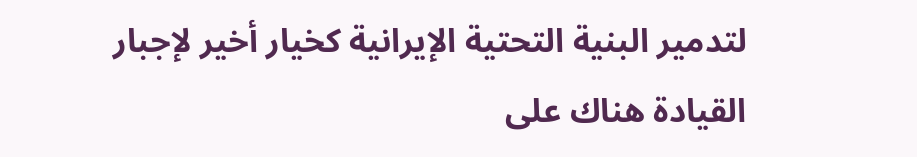لتدمير البنية التحتية الإيرانية كخيار أخير لإجبار القيادة هناك على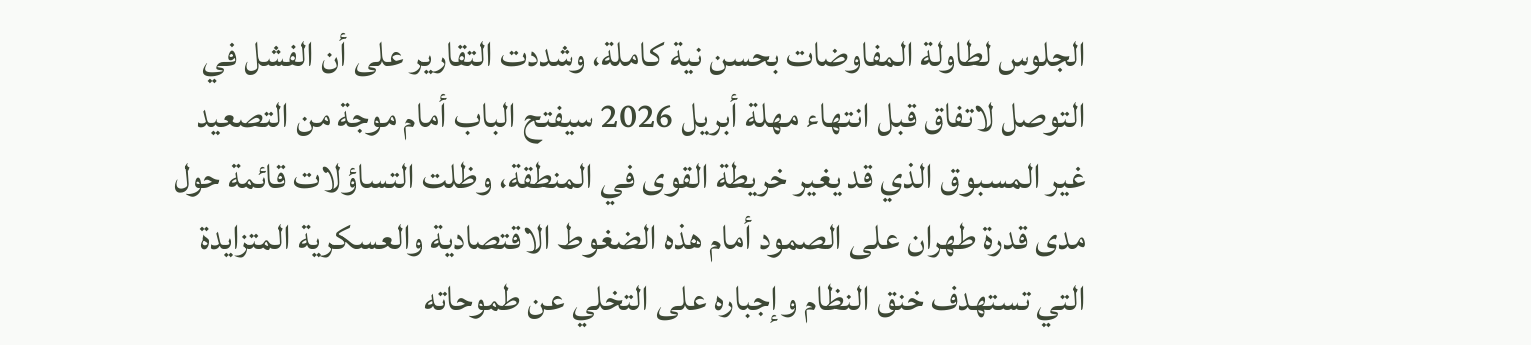الجلوس لطاولة المفاوضات بحسن نية كاملة، وشددت التقارير على أن الفشل في التوصل لاتفاق قبل انتهاء مهلة أبريل 2026 سيفتح الباب أمام موجة من التصعيد غير المسبوق الذي قد يغير خريطة القوى في المنطقة، وظلت التساؤلات قائمة حول مدى قدرة طهران على الصمود أمام هذه الضغوط الاقتصادية والعسكرية المتزايدة التي تستهدف خنق النظام وإجباره على التخلي عن طموحاته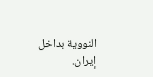النووية بداخل إيران.